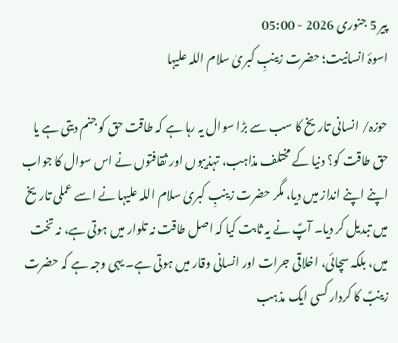پیر 5 جنوری 2026 - 05:00
اسوۂ انسانیت؛ حضرت زینبِ کبریٰ سلام اللہ علیہا

حوزہ/ انسانی تاریخ کا سب سے بڑا سوال یہ رہا ہے کہ طاقت حق کو جنم دیتی ہے یا حق طاقت کو؟ دنیا کے مختلف مذاہب، تہذیبوں اور ثقافتوں نے اس سوال کا جواب اپنے اپنے انداز میں دیا، مگر حضرت زینبِ کبریٰ سلام اللہ علیہا نے اسے عملی تاریخ میں تبدیل کر دیا۔ آپؑ نے یہ ثابت کیا کہ اصل طاقت نہ تلوار میں ہوتی ہے، نہ تخت میں، بلکہ سچائی، اخلاقی جرات اور انسانی وقار میں ہوتی ہے۔ یہی وجہ ہے کہ حضرت زینبؑ کا کردار کسی ایک مذہب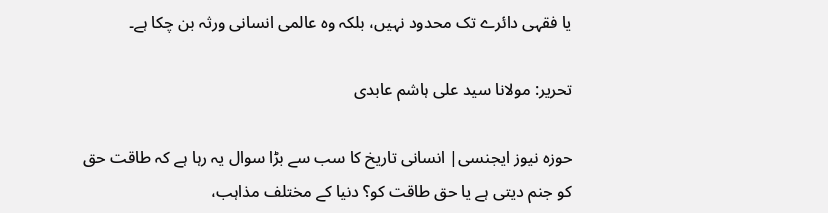یا فقہی دائرے تک محدود نہیں، بلکہ وہ عالمی انسانی ورثہ بن چکا ہے۔

تحریر: مولانا سید علی ہاشم عابدی

حوزہ نیوز ایجنسی| انسانی تاریخ کا سب سے بڑا سوال یہ رہا ہے کہ طاقت حق کو جنم دیتی ہے یا حق طاقت کو؟ دنیا کے مختلف مذاہب،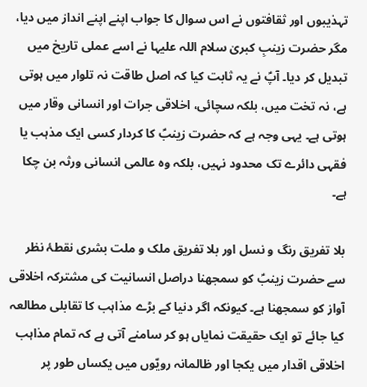تہذیبوں اور ثقافتوں نے اس سوال کا جواب اپنے اپنے انداز میں دیا، مگر حضرت زینبِ کبریٰ سلام اللہ علیہا نے اسے عملی تاریخ میں تبدیل کر دیا۔ آپؑ نے یہ ثابت کیا کہ اصل طاقت نہ تلوار میں ہوتی ہے، نہ تخت میں، بلکہ سچائی، اخلاقی جرات اور انسانی وقار میں ہوتی ہے۔ یہی وجہ ہے کہ حضرت زینبؑ کا کردار کسی ایک مذہب یا فقہی دائرے تک محدود نہیں، بلکہ وہ عالمی انسانی ورثہ بن چکا ہے۔

بلا تفریق رنگ و نسل اور بلا تفریق ملک و ملت بشری نقطۂ نظر سے حضرت زینبؑ کو سمجھنا دراصل انسانیت کی مشترکہ اخلاقی آواز کو سمجھنا ہے۔ کیونکہ اگر دنیا کے بڑے مذاہب کا تقابلی مطالعہ کیا جائے تو ایک حقیقت نمایاں ہو کر سامنے آتی ہے کہ تمام مذاہب اخلاقی اقدار میں یکجا اور ظالمانہ رویّوں میں یکساں طور پر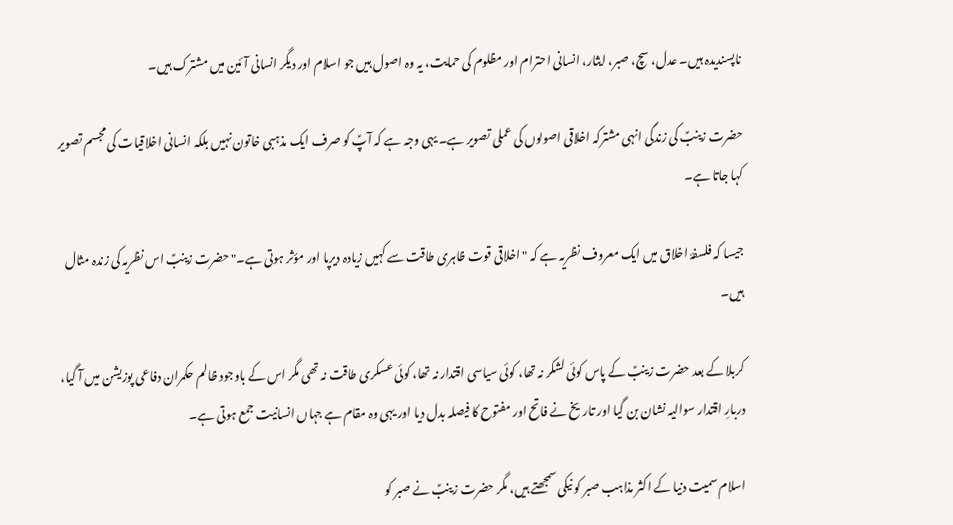ناپسندیدہ ہیں۔ عدل، سچ، صبر، ایثار، انسانی احترام اور مظلوم کی حمایت، یہ وہ اصول ہیں جو اسلام اور دیگر انسانی آئین میں مشترک ہیں۔

حضرت زینبؑ کی زندگی انہی مشترکہ اخلاقی اصولوں کی عملی تصویر ہے۔ یہی وجہ ہے کہ آپؑ کو صرف ایک مذہبی خاتون نہیں بلکہ انسانی اخلاقیات کی مجسم تصویر کہا جاتا ہے۔

جیسا کہ فلسفۂ اخلاق میں ایک معروف نظریہ ہے کہ "اخلاقی قوت ظاہری طاقت سے کہیں زیادہ دیرپا اور مؤثر ہوتی ہے۔" حضرت زینبؑ اس نظریہ کی زندہ مثال ہیں۔

کربلا کے بعد حضرت زینبؑ کے پاس کوئی لشکر نہ تھا، کوئی سیاسی اقتدار نہ تھا، کوئی عسکری طاقت نہ تھی مگر اس کے باوجود ظالم حکمران دفاعی پوزیشن میں آ گیا، دربارِ اقتدار سوالیہ نشان بن گیا اور تاریخ نے فاتح اور مفتوح کا فیصلہ بدل دیا اور یہی وہ مقام ہے جہاں انسانیت جمع ہوتی ہے۔

اسلام سمیت دنیا کے اکثر مذاہب صبر کو نیکی سمجھتے ہیں، مگر حضرت زینبؑ نے صبر کو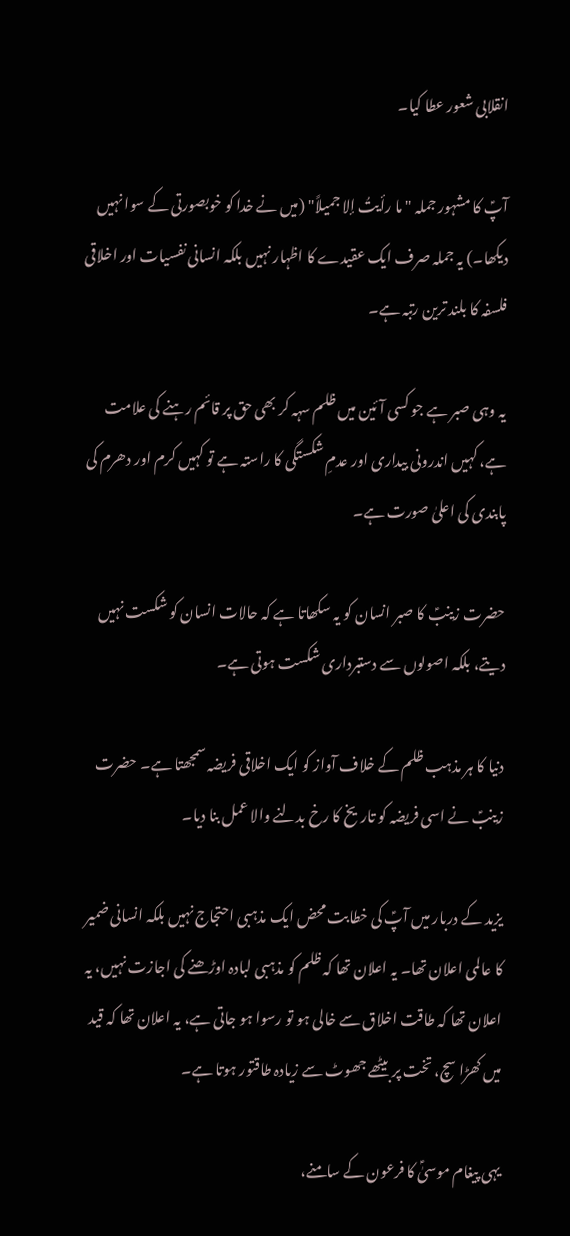انقلابی شعور عطا کیا۔

آپؑ کا مشہور جملہ "ما رأیتُ إلا جمیلاً" (میں نے خدا کو خوبصورتی کے سوا نہیں دیکھا۔) یہ جملہ صرف ایک عقیدے کا اظہار نہیں بلکہ انسانی نفسیات اور اخلاقی فلسفہ کا بلند ترین رتبہ ہے۔

یہ وہی صبر ہے جو کسی آئین میں ظلم سہہ کر بھی حق پر قائم رہنے کی علامت ہے، کہیں اندرونی بیداری اور عدمِ شکستگی کا راستہ ہے تو کہیں کرم اور دھرم کی پابندی کی اعلیٰ صورت ہے۔

حضرت زینبؑ کا صبر انسان کو یہ سکھاتا ہے کہ حالات انسان کو شکست نہیں دیتے، بلکہ اصولوں سے دستبرداری شکست ہوتی ہے۔

دنیا کا ہر مذہب ظلم کے خلاف آواز کو ایک اخلاقی فریضہ سمجھتا ہے۔ حضرت زینبؑ نے اسی فریضہ کو تاریخ کا رخ بدلنے والا عمل بنا دیا۔

یزید کے دربار میں آپؑ کی خطابت محض ایک مذہبی احتجاج نہیں بلکہ انسانی ضمیر کا عالمی اعلان تھا۔ یہ اعلان تھا کہ ظلم کو مذہبی لبادہ اوڑھنے کی اجازت نہیں، یہ اعلان تھا کہ طاقت اخلاق سے خالی ہو تو رسوا ہو جاتی ہے، یہ اعلان تھا کہ قید میں کھڑا سچ، تخت پر بیٹھے جھوٹ سے زیادہ طاقتور ہوتا ہے۔

یہی پیغام موسیٰؑ کا فرعون کے سامنے،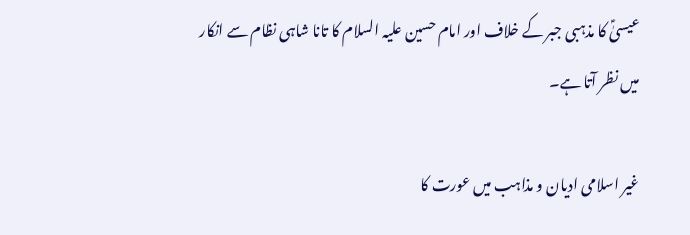عیسیٰؑ کا مذہبی جبر کے خلاف اور امام حسین علیہ السلام کا تانا شاہی نظام سے انکار میں نظر آتا ہے۔

غیر اسلامی ادیان و مذاہب میں عورت کا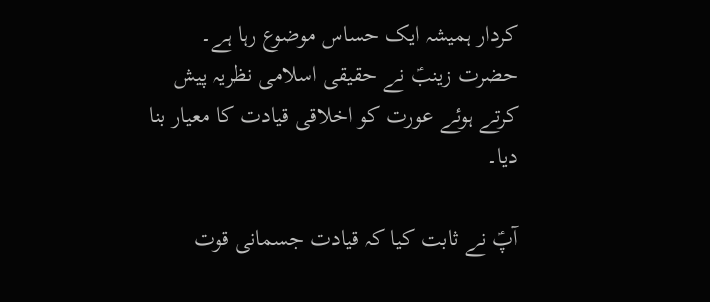کردار ہمیشہ ایک حساس موضوع رہا ہے۔ حضرت زینبؑ نے حقیقی اسلامی نظریہ پیش کرتے ہوئے عورت کو اخلاقی قیادت کا معیار بنا دیا۔

آپؑ نے ثابت کیا کہ قیادت جسمانی قوت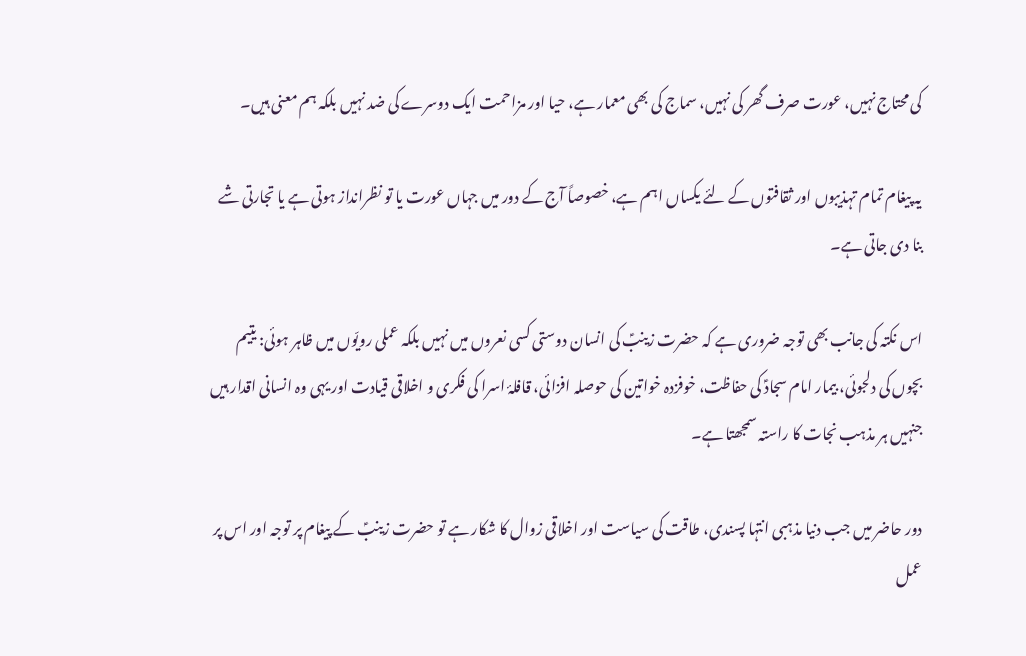کی محتاج نہیں، عورت صرف گھر کی نہیں، سماج کی بھی معمار ہے، حیا اور مزاحمت ایک دوسرے کی ضد نہیں بلکہ ہم معنی ہیں۔

یہ پیغام تمام تہذیبوں اور ثقافتوں کے لئے یکساں اہم ہے، خصوصاً آج کے دور میں جہاں عورت یا تو نظرانداز ہوتی ہے یا تجارتی شے بنا دی جاتی ہے۔

اس نکتہ کی جانب بھی توجہ ضروری ہے کہ حضرت زینبؑ کی انسان دوستی کسی نعروں میں نہیں بلکہ عملی رویّوں میں ظاہر ہوئی: یتیم بچوں کی دلجوئی، بیمار امام سجادؑ کی حفاظت، خوفزدہ خواتین کی حوصلہ افزائی، قافلۂ اسرا کی فکری و اخلاقی قیادت اور یہی وہ انسانی اقدار ہیں جنہیں ہر مذہب نجات کا راستہ سمجھتا ہے۔

دور حاضر میں جب دنیا مذہبی انتہا پسندی، طاقت کی سیاست اور اخلاقی زوال کا شکار ہے تو حضرت زینبؑ کے پیغام پر توجہ اور اس پر عمل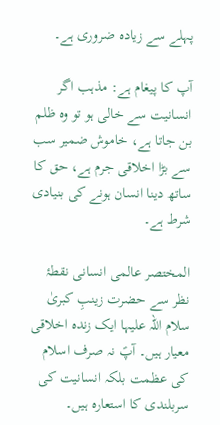پہلے سے زیادہ ضروری ہے۔

آپ کا پیغام ہے: مذہب اگر انسانیت سے خالی ہو تو وہ ظلم بن جاتا ہے، خاموش ضمیر سب سے بڑا اخلاقی جرم ہے، حق کا ساتھ دینا انسان ہونے کی بنیادی شرط ہے۔

المختصر عالمی انسانی نقطۂ نظر سے حضرت زینبِ کبریٰ سلام اللہ علیہا ایک زندہ اخلاقی معیار ہیں۔ آپؑ نہ صرف اسلام کی عظمت بلکہ انسانیت کی سربلندی کا استعارہ ہیں۔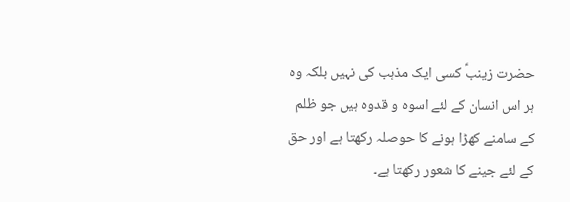حضرت زینبؑ کسی ایک مذہب کی نہیں بلکہ وہ ہر اس انسان کے لئے اسوہ و قدوہ ہیں جو ظلم کے سامنے کھڑا ہونے کا حوصلہ رکھتا ہے اور حق کے لئے جینے کا شعور رکھتا ہے۔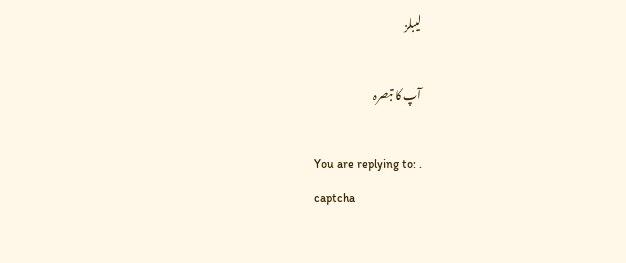لیبلز

آپ کا تبصرہ

You are replying to: .
captcha